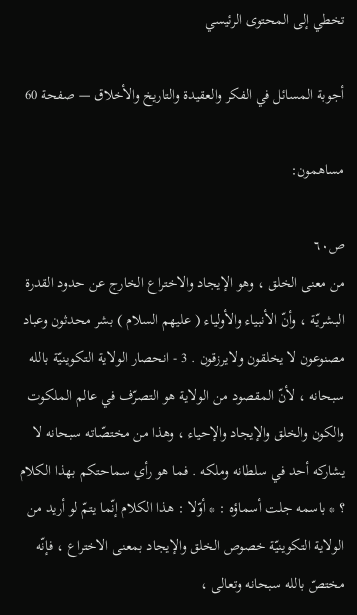تخطي إلى المحتوى الرئيسي

أجوبة المسائل في الفكر والعقيدة والتاريخ والأخلاق — صفحة 60

مساهمون:

ص٦٠
من معنى الخلق ، وهو الإيجاد والاختراع الخارج عن حدود القدرة البشريّة ، وأنّ الأنبياء والأولياء ( عليهم السلام ) بشر محدثون وعباد مصنوعون لا يخلقون ولايرزقون . 3 - انحصار الولاية التكوينيّة بالله سبحانه ، لأنّ المقصود من الولاية هو التصرّف في عالم الملكوت والكون والخلق والإيجاد والإحياء ، وهذا من مختصّاته سبحانه لا يشاركه أحد في سلطانه وملكه . فما هو رأي سماحتكم بهذا الكلام ؟ * باسمه جلت أسماؤه : * أوّلا : هذا الكلام إنّما يتمّ لو أريد من الولاية التكوينيّة خصوص الخلق والإيجاد بمعنى الاختراع ، فإنّه مختصّ بالله سبحانه وتعالى ،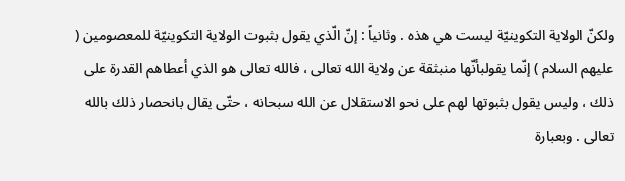ولكنّ الولاية التكوينيّة ليست هي هذه . وثانياً : إنّ الّذي يقول بثبوت الولاية التكوينيّة للمعصومين ( عليهم السلام ) إنّما يقولبأنّها منبثقة عن ولاية الله تعالى ، فالله تعالى هو الذي أعطاهم القدرة على ذلك ، وليس يقول بثبوتها لهم على نحو الاستقلال عن الله سبحانه ، حتّى يقال بانحصار ذلك بالله تعالى . وبعبارة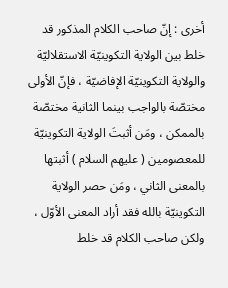أخرى : إنّ صاحب الكلام المذكور قد خلط بين الولاية التكوينيّة الاستقلاليّة والولاية التكوينيّة الإفاضيّة ، فإنّ الأولى مختصّة بالواجب بينما الثانية مختصّة بالممكن ، ومَن أثبتَ الولاية التكوينيّة للمعصومين ( عليهم السلام ) أثبتها بالمعنى الثاني ، ومَن حصر الولاية التكوينيّة بالله فقد أراد المعنى الأوّل ، ولكن صاحب الكلام قد خلط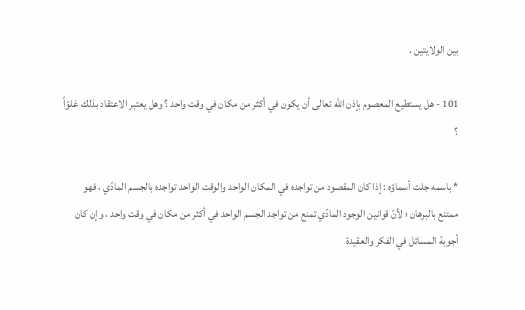بين الولايتين .

101 - هل يستطيع المعصوم بإذن الله تعالى أن يكون في أكثر من مكان في وقت واحد ؟ وهل يعتبر الاعتقاد بذلك غلوّاً ؟

* باسمه جلت أسماؤه : إذا كان المقصود من تواجده في المكان الواحد والوقت الواحد تواجده بالجسم المادّي ، فهو ممتنع بالبرهان ؛ لأنّ قوانين الوجود المادّي تمنع من تواجد الجسم الواحد في أكثر من مكان في وقت واحد ، وإن كان
أجوبة المسائل في الفكر والعقيدة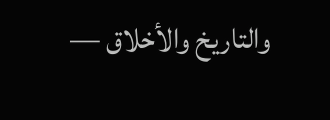والتاريخ والأخلاق —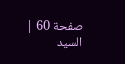صفحة 60 | السيد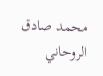محمد صادق الروحاني